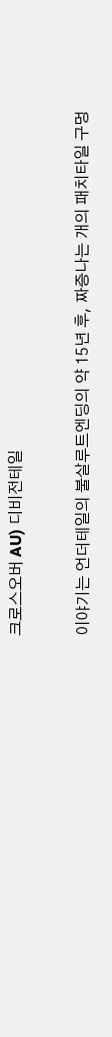크로스오버 AU) 디비전테일

이야기는 언더테일의 불살루트엔딩의 약 15년 후, 짜증나는 개의 패치타일 구멍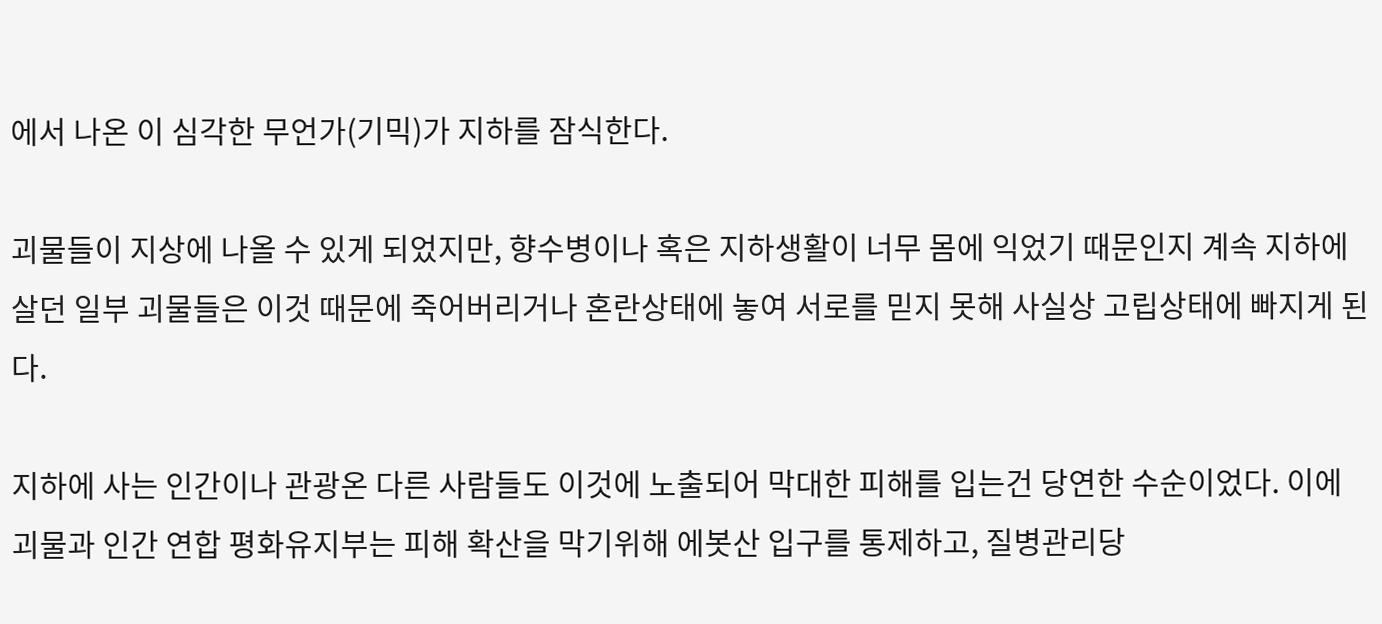에서 나온 이 심각한 무언가(기믹)가 지하를 잠식한다.

괴물들이 지상에 나올 수 있게 되었지만, 향수병이나 혹은 지하생활이 너무 몸에 익었기 때문인지 계속 지하에 살던 일부 괴물들은 이것 때문에 죽어버리거나 혼란상태에 놓여 서로를 믿지 못해 사실상 고립상태에 빠지게 된다.

지하에 사는 인간이나 관광온 다른 사람들도 이것에 노출되어 막대한 피해를 입는건 당연한 수순이었다. 이에 괴물과 인간 연합 평화유지부는 피해 확산을 막기위해 에봇산 입구를 통제하고, 질병관리당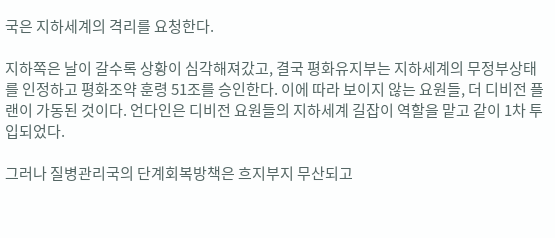국은 지하세계의 격리를 요청한다.

지하쪽은 날이 갈수록 상황이 심각해져갔고, 결국 평화유지부는 지하세계의 무정부상태를 인정하고 평화조약 훈령 51조를 승인한다. 이에 따라 보이지 않는 요원들, 더 디비전 플랜이 가동된 것이다. 언다인은 디비전 요원들의 지하세계 길잡이 역할을 맡고 같이 1차 투입되었다.

그러나 질병관리국의 단계회복방책은 흐지부지 무산되고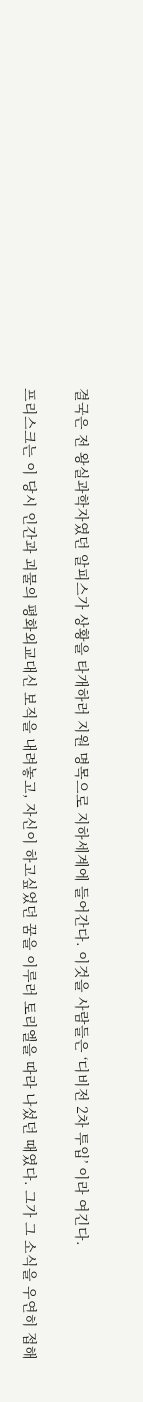결국은 전 왕실과학자였던 알피스가 상황을 타개하러 지원 명목으로 지하세계에 들어간다. 이것을 사람들은 ‘디비전 2차 투입’ 이라 여긴다.

프리스크는 이 당시 인간과 괴물의 평화외교대신 보직을 내려놓고, 자신이 하고싶었던 꿈을 이루러 토리엘을 따라 나섰던 때였다. 그가 그 소식을 우연히 접해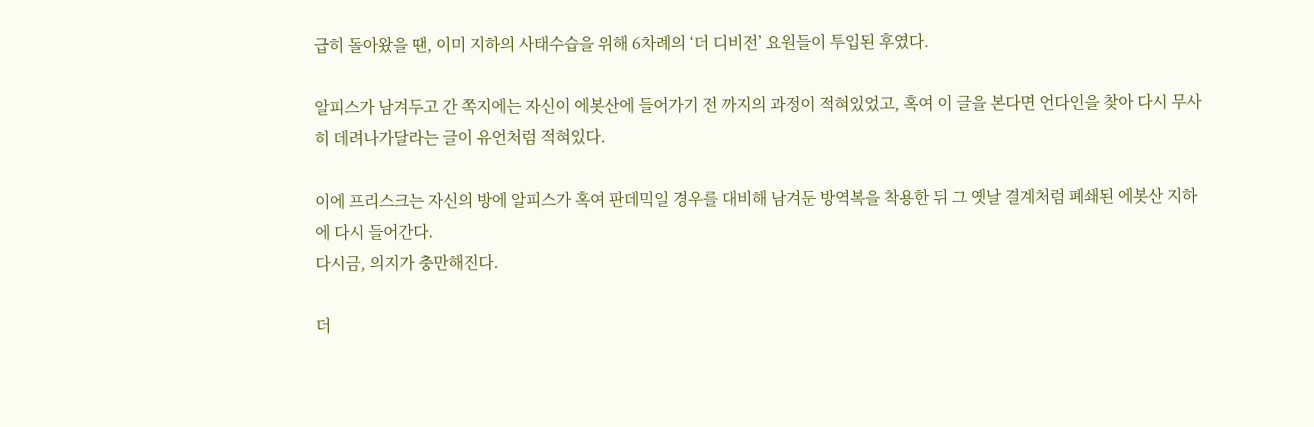급히 돌아왔을 땐, 이미 지하의 사태수습을 위해 6차례의 ‘더 디비전’ 요원들이 투입된 후였다.

알피스가 남겨두고 간 쪽지에는 자신이 에봇산에 들어가기 전 까지의 과정이 적혀있었고, 혹여 이 글을 본다면 언다인을 찾아 다시 무사히 데려나가달라는 글이 유언처럼 적혀있다.

이에 프리스크는 자신의 방에 알피스가 혹여 판데믹일 경우를 대비해 남겨둔 방역복을 착용한 뒤 그 옛날 결계처럼 폐쇄된 에봇산 지하에 다시 들어간다.
다시금, 의지가 충만해진다.

더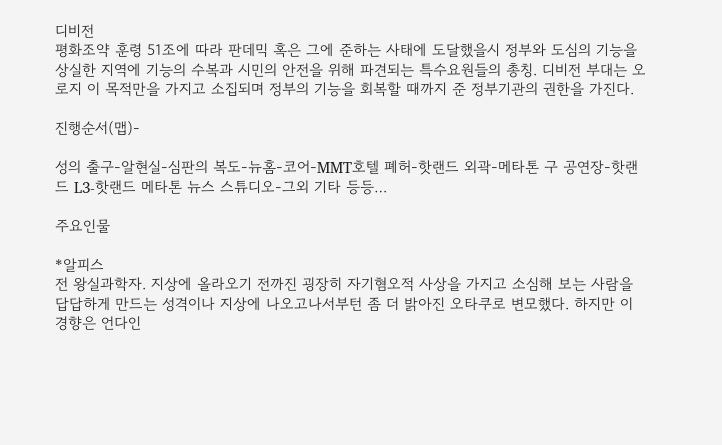디비전
평화조약 훈령 51조에 따라 판데믹 혹은 그에 준하는 사태에 도달했을시 정부와 도심의 기능을 상실한 지역에 기능의 수복과 시민의 안전을 위해 파견되는 특수요원들의 총칭. 디비전 부대는 오로지 이 목적만을 가지고 소집되며 정부의 기능을 회복할 때까지 준 정부기관의 권한을 가진다.

진행순서(맵)-

성의 출구-알현실-심판의 복도-뉴홈-코어-MMT호텔 폐허-핫랜드 외곽-메타톤 구 공연장-핫랜드 L3-핫랜드 메타톤 뉴스 스튜디오-그외 기타 등등…

주요인물

*알피스
전 왕실과학자. 지상에 올라오기 전까진 굉장히 자기혐오적 사상을 가지고 소심해 보는 사람을 답답하게 만드는 성격이나 지상에 나오고나서부턴 좀 더 밝아진 오타쿠로 변모했다. 하지만 이 경향은 언다인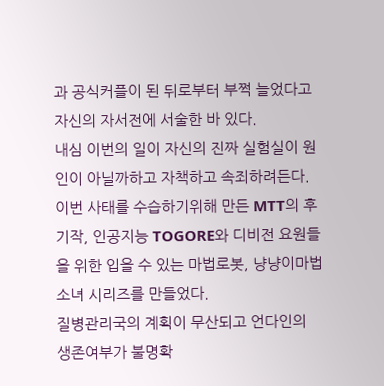과 공식커플이 된 뒤로부터 부쩍 늘었다고 자신의 자서전에 서술한 바 있다.
내심 이번의 일이 자신의 진짜 실험실이 원인이 아닐까하고 자책하고 속죄하려든다.
이번 사태를 수습하기위해 만든 MTT의 후기작, 인공지능 TOGORE와 디비전 요원들을 위한 입을 수 있는 마법로봇, 냥냥이마법소녀 시리즈를 만들었다.
질병관리국의 계획이 무산되고 언다인의 생존여부가 불명확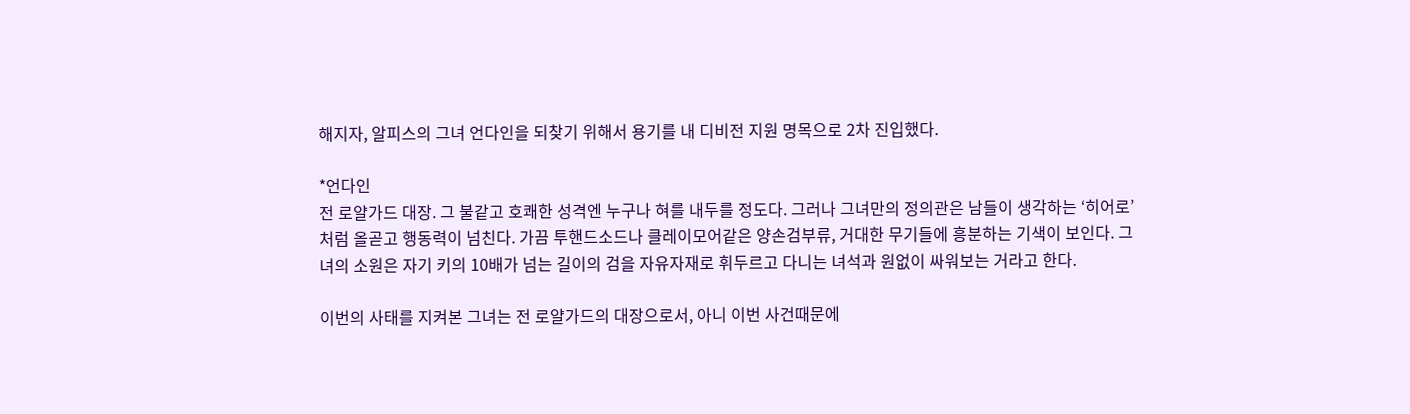해지자, 알피스의 그녀 언다인을 되찾기 위해서 용기를 내 디비전 지원 명목으로 2차 진입했다.

*언다인
전 로얄가드 대장. 그 불같고 호쾌한 성격엔 누구나 혀를 내두를 정도다. 그러나 그녀만의 정의관은 남들이 생각하는 ‘히어로’처럼 올곧고 행동력이 넘친다. 가끔 투핸드소드나 클레이모어같은 양손검부류, 거대한 무기들에 흥분하는 기색이 보인다. 그녀의 소원은 자기 키의 10배가 넘는 길이의 검을 자유자재로 휘두르고 다니는 녀석과 원없이 싸워보는 거라고 한다.

이번의 사태를 지켜본 그녀는 전 로얄가드의 대장으로서, 아니 이번 사건때문에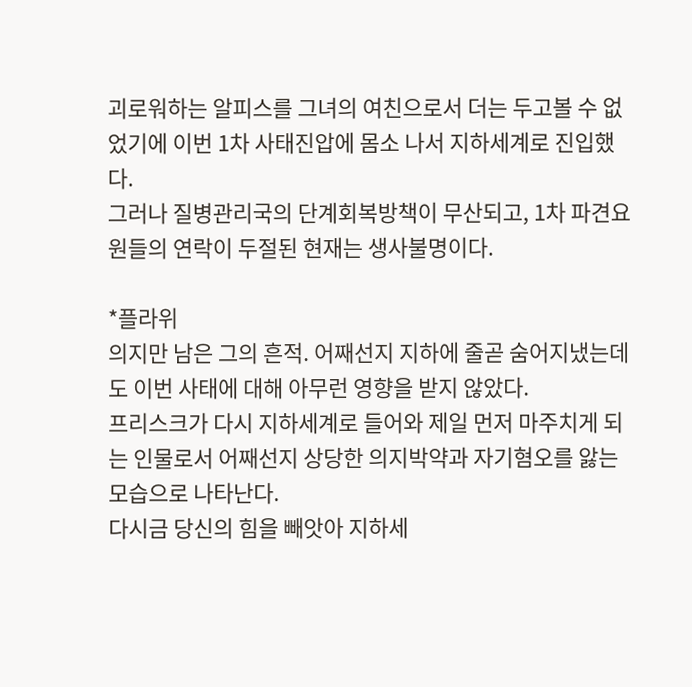괴로워하는 알피스를 그녀의 여친으로서 더는 두고볼 수 없었기에 이번 1차 사태진압에 몸소 나서 지하세계로 진입했다.
그러나 질병관리국의 단계회복방책이 무산되고, 1차 파견요원들의 연락이 두절된 현재는 생사불명이다.

*플라위
의지만 남은 그의 흔적. 어째선지 지하에 줄곧 숨어지냈는데도 이번 사태에 대해 아무런 영향을 받지 않았다.
프리스크가 다시 지하세계로 들어와 제일 먼저 마주치게 되는 인물로서 어째선지 상당한 의지박약과 자기혐오를 앓는 모습으로 나타난다.
다시금 당신의 힘을 빼앗아 지하세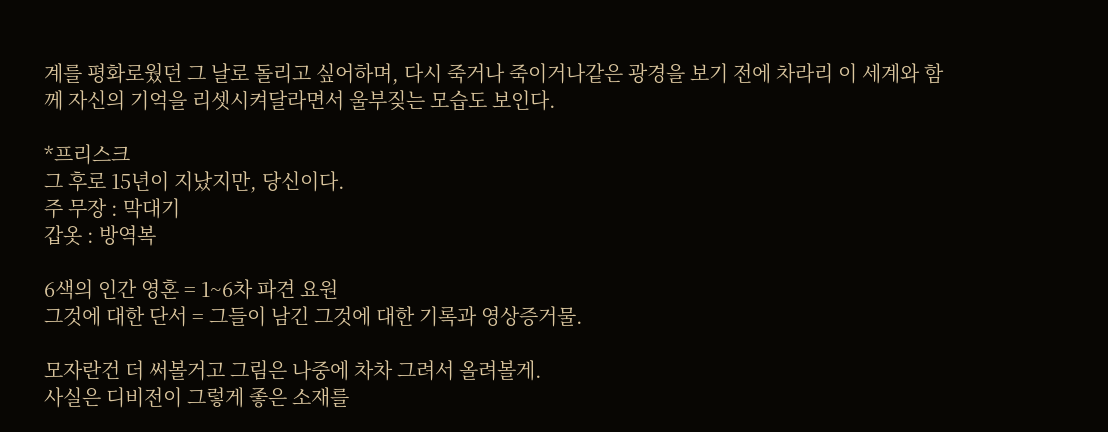계를 평화로웠던 그 날로 돌리고 싶어하며, 다시 죽거나 죽이거나같은 광경을 보기 전에 차라리 이 세계와 함께 자신의 기억을 리셋시켜달라면서 울부짖는 모습도 보인다.

*프리스크
그 후로 15년이 지났지만, 당신이다.
주 무장 : 막대기
갑옷 : 방역복

6색의 인간 영혼 = 1~6차 파견 요원
그것에 대한 단서 = 그들이 남긴 그것에 대한 기록과 영상증거물.

모자란건 더 써볼거고 그림은 나중에 차차 그려서 올려볼게.
사실은 디비전이 그렇게 좋은 소재를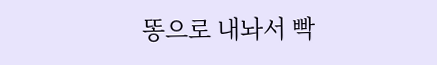똥으로 내놔서 빡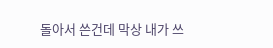돌아서 쓴건데 막상 내가 쓰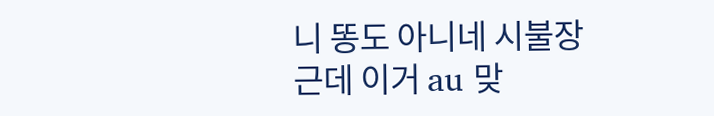니 똥도 아니네 시불장
근데 이거 au 맞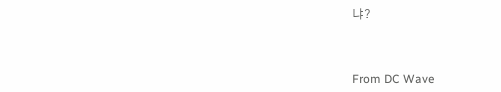냐?



From DC Wave